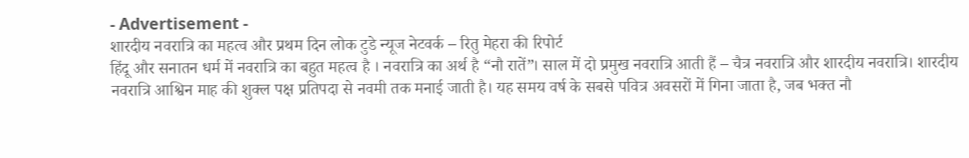- Advertisement -
शारदीय नवरात्रि का महत्व और प्रथम दिन लोक टुडे न्यूज नेटवर्क – रितु मेहरा की रिपोर्ट
हिंदू और सनातन धर्म में नवरात्रि का बहुत महत्व है । नवरात्रि का अर्थ है “नौ रातें”। साल में दो प्रमुख नवरात्रि आती हैं – चैत्र नवरात्रि और शारदीय नवरात्रि। शारदीय नवरात्रि आश्विन माह की शुक्ल पक्ष प्रतिपदा से नवमी तक मनाई जाती है। यह समय वर्ष के सबसे पवित्र अवसरों में गिना जाता है, जब भक्त नौ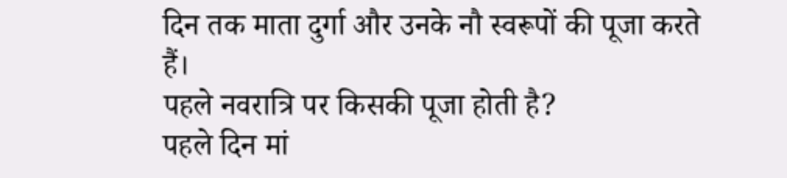दिन तक माता दुर्गा और उनके नौ स्वरूपों की पूजा करते हैं।
पहले नवरात्रि पर किसकी पूजा होती है?
पहले दिन मां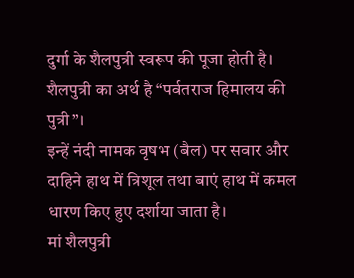दुर्गा के शैलपुत्री स्वरूप की पूजा होती है।
शैलपुत्री का अर्थ है “पर्वतराज हिमालय की पुत्री”।
इन्हें नंदी नामक वृषभ (बैल) पर सवार और दाहिने हाथ में त्रिशूल तथा बाएं हाथ में कमल धारण किए हुए दर्शाया जाता है।
मां शैलपुत्री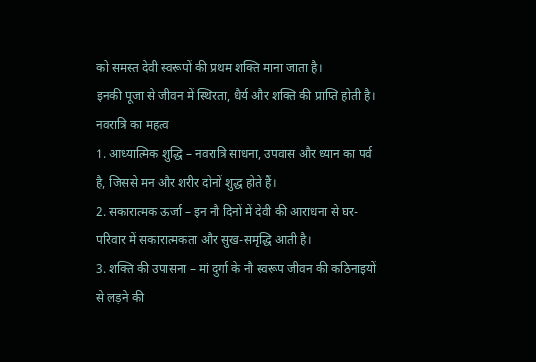को समस्त देवी स्वरूपों की प्रथम शक्ति माना जाता है।
इनकी पूजा से जीवन में स्थिरता, धैर्य और शक्ति की प्राप्ति होती है।
नवरात्रि का महत्व
1. आध्यात्मिक शुद्धि – नवरात्रि साधना, उपवास और ध्यान का पर्व है, जिससे मन और शरीर दोनों शुद्ध होते हैं।
2. सकारात्मक ऊर्जा – इन नौ दिनों में देवी की आराधना से घर-परिवार में सकारात्मकता और सुख-समृद्धि आती है।
3. शक्ति की उपासना – मां दुर्गा के नौ स्वरूप जीवन की कठिनाइयों से लड़ने की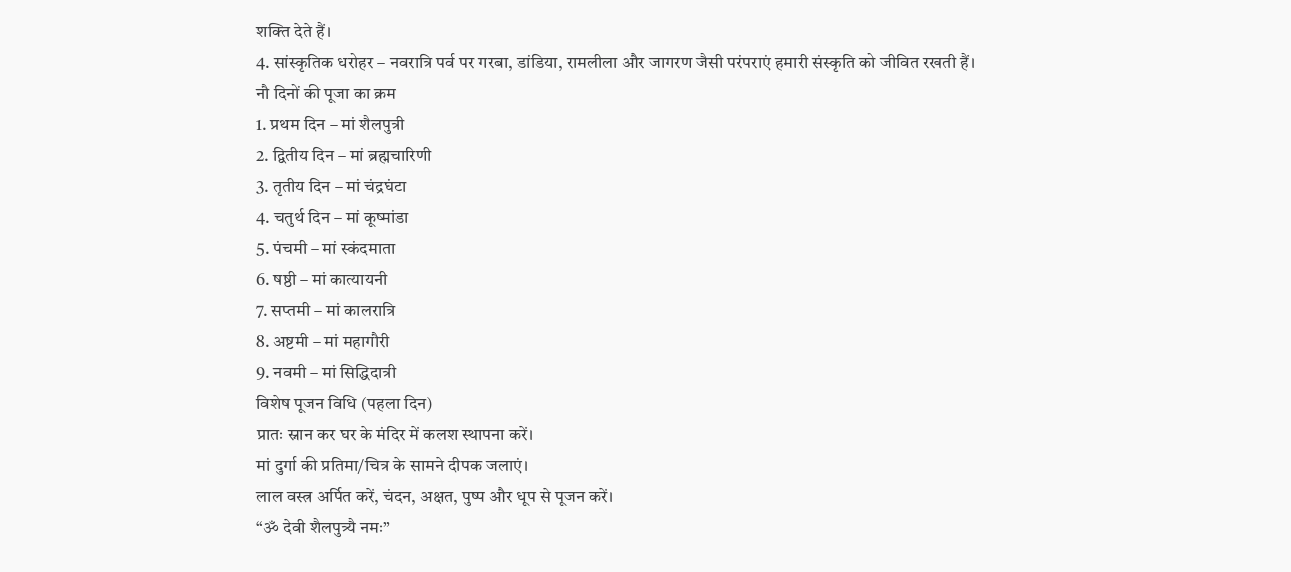शक्ति देते हैं।
4. सांस्कृतिक धरोहर – नवरात्रि पर्व पर गरबा, डांडिया, रामलीला और जागरण जैसी परंपराएं हमारी संस्कृति को जीवित रखती हैं।
नौ दिनों की पूजा का क्रम
1. प्रथम दिन – मां शैलपुत्री
2. द्वितीय दिन – मां ब्रह्मचारिणी
3. तृतीय दिन – मां चंद्रघंटा
4. चतुर्थ दिन – मां कूष्मांडा
5. पंचमी – मां स्कंदमाता
6. षष्ठी – मां कात्यायनी
7. सप्तमी – मां कालरात्रि
8. अष्टमी – मां महागौरी
9. नवमी – मां सिद्धिदात्री
विशेष पूजन विधि (पहला दिन)
प्रातः स्नान कर घर के मंदिर में कलश स्थापना करें।
मां दुर्गा की प्रतिमा/चित्र के सामने दीपक जलाएं।
लाल वस्त्र अर्पित करें, चंदन, अक्षत, पुष्प और धूप से पूजन करें।
“ॐ देवी शैलपुत्र्यै नमः”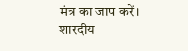मंत्र का जाप करें।
शारदीय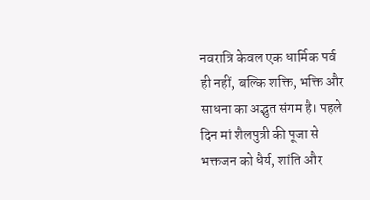नवरात्रि केवल एक धार्मिक पर्व ही नहीं, बल्कि शक्ति, भक्ति और साधना का अद्भुत संगम है। पहले दिन मां शैलपुत्री की पूजा से भक्तजन को धैर्य, शांति और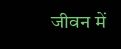जीवन में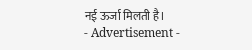नई ऊर्जा मिलती है।
- Advertisement -